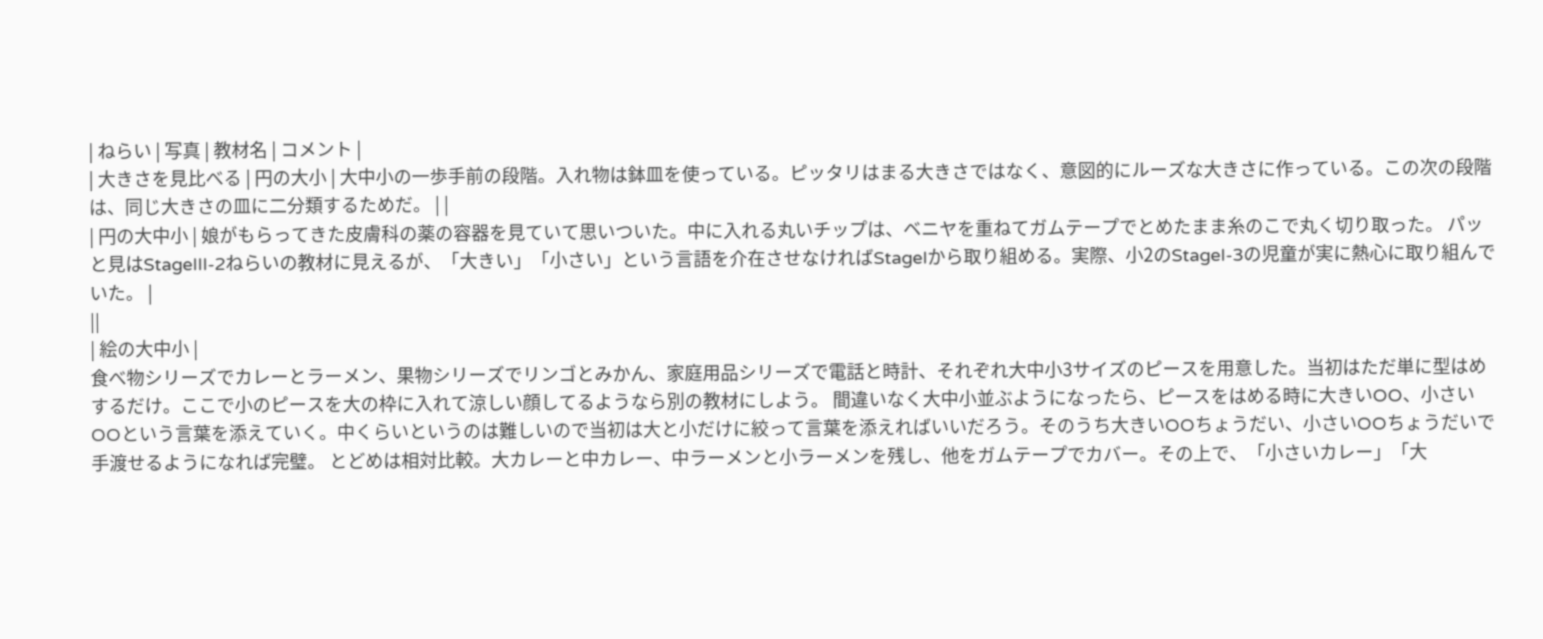| ねらい | 写真 | 教材名 | コメント |
| 大きさを見比べる | 円の大小 | 大中小の一歩手前の段階。入れ物は鉢皿を使っている。ピッタリはまる大きさではなく、意図的にルーズな大きさに作っている。この次の段階は、同じ大きさの皿に二分類するためだ。 | |
| 円の大中小 | 娘がもらってきた皮膚科の薬の容器を見ていて思いついた。中に入れる丸いチップは、ベニヤを重ねてガムテープでとめたまま糸のこで丸く切り取った。 パッと見はStageIII-2ねらいの教材に見えるが、「大きい」「小さい」という言語を介在させなければStageIから取り組める。実際、小2のStageI-3の児童が実に熱心に取り組んでいた。 |
||
| 絵の大中小 |
食べ物シリーズでカレーとラーメン、果物シリーズでリンゴとみかん、家庭用品シリーズで電話と時計、それぞれ大中小3サイズのピースを用意した。当初はただ単に型はめするだけ。ここで小のピースを大の枠に入れて涼しい顔してるようなら別の教材にしよう。 間違いなく大中小並ぶようになったら、ピースをはめる時に大きいOO、小さいOOという言葉を添えていく。中くらいというのは難しいので当初は大と小だけに絞って言葉を添えればいいだろう。そのうち大きいOOちょうだい、小さいOOちょうだいで手渡せるようになれば完璧。 とどめは相対比較。大カレーと中カレー、中ラーメンと小ラーメンを残し、他をガムテープでカバー。その上で、「小さいカレー」「大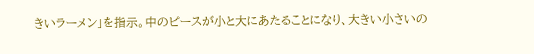きいラーメン」を指示。中のピースが小と大にあたることになり、大きい小さいの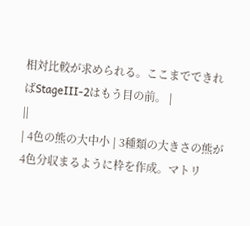相対比較が求められる。ここまでできればStageIII-2はもう目の前。 |
||
| 4色の熊の大中小 | 3種類の大きさの熊が4色分収まるように枠を作成。マトリ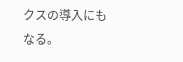クスの導入にもなる。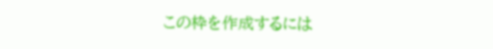この枠を作成するには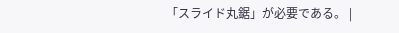「スライド丸鋸」が必要である。 |